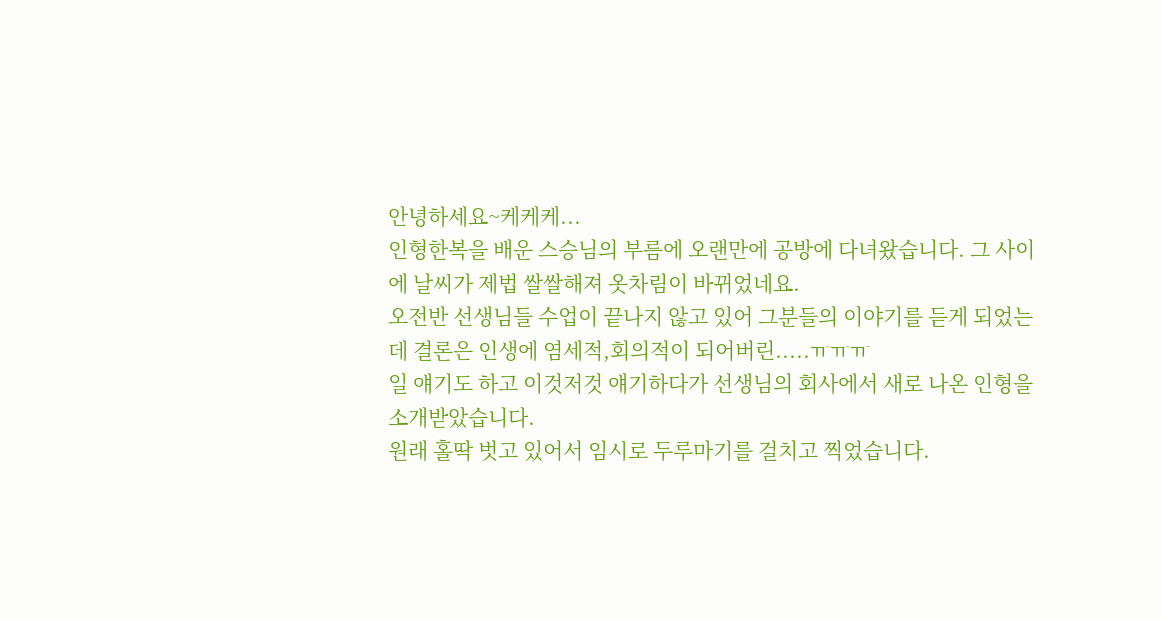안녕하세요~케케케...
인형한복을 배운 스승님의 부름에 오랜만에 공방에 다녀왔습니다. 그 사이에 날씨가 제법 쌀쌀해져 옷차림이 바뀌었네요.
오전반 선생님들 수업이 끝나지 않고 있어 그분들의 이야기를 듣게 되었는데 결론은 인생에 염세적,회의적이 되어버린.....ㅠㅠㅠ
일 얘기도 하고 이것저것 얘기하다가 선생님의 회사에서 새로 나온 인형을 소개받았습니다.
원래 홀딱 벗고 있어서 임시로 두루마기를 걸치고 찍었습니다.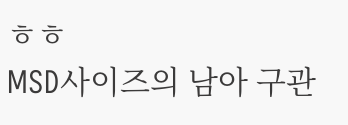ㅎㅎ
MSD사이즈의 남아 구관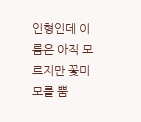인형인데 이름은 아직 모르지만 꽃미모를 뿜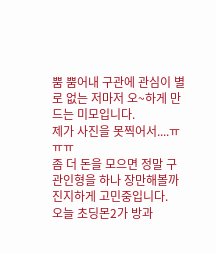뿜 뿜어내 구관에 관심이 별로 없는 저마저 오~하게 만드는 미모입니다.
제가 사진을 못찍어서....ㅠㅠㅠ
좀 더 돈을 모으면 정말 구관인형을 하나 장만해볼까 진지하게 고민중입니다.
오늘 초딩몬2가 방과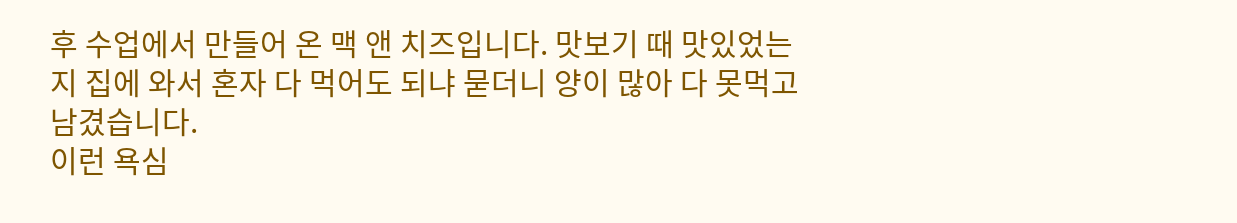후 수업에서 만들어 온 맥 앤 치즈입니다. 맛보기 때 맛있었는지 집에 와서 혼자 다 먹어도 되냐 묻더니 양이 많아 다 못먹고 남겼습니다.
이런 욕심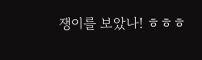쟁이를 보았나! ㅎㅎㅎ